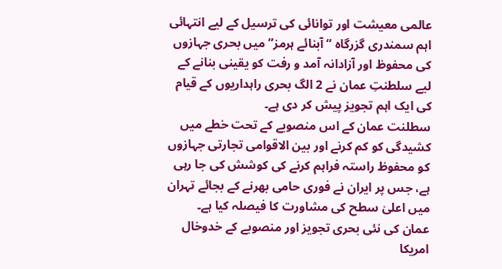عالمی معیشت اور توانائی کی ترسیل کے لیے انتہائی اہم سمندری گزرگاہ “آبنائے ہرمز” میں بحری جہازوں کی محفوظ اور آزادانہ آمد و رفت کو یقینی بنانے کے لیے سلطنتِ عمان نے 2 الگ بحری راہداریوں کے قیام کی ایک اہم تجویز پیش کر دی ہے۔
سطلنت عمان کے اس منصوبے کے تحت خطے میں کشیدگی کو کم کرنے اور بین الاقوامی تجارتی جہازوں کو محفوظ راستہ فراہم کرنے کی کوشش کی جا رہی ہے، جس پر ایران نے فوری حامی بھرنے کے بجائے تہران میں اعلیٰ سطح کی مشاورت کا فیصلہ کیا ہے۔
عمان کی نئی بحری تجویز اور منصوبے کے خدوخال
امریکا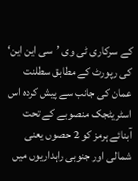کے سرکاری ٹی وی ’سی این این‘ کی رپورٹ کے مطابق سطلنت عمان کی جانب سے پیش کردہ اس اسٹریٹجک منصوبے کے تحت آبنائے ہرمز کو 2 حصوں یعنی شمالی اور جنوبی راہداریوں میں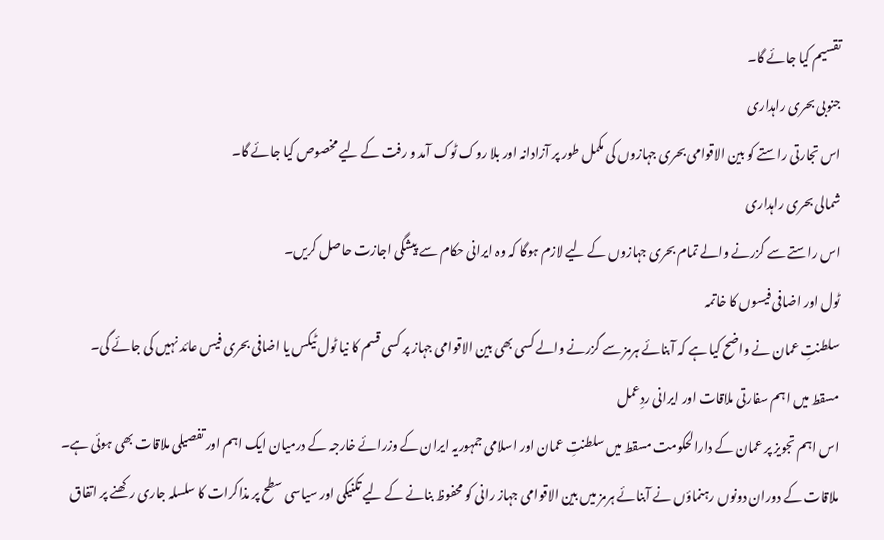تقسیم کیا جائے گا۔
جنوبی بحری راہداری
اس تجارتی راستے کو بین الاقوامی بحری جہازوں کی مکمل طور پر آزادانہ اور بلا روک ٹوک آمد و رفت کے لیے مخصوص کیا جائے گا۔
شمالی بحری راہداری
اس راستے سے گزرنے والے تمام بحری جہازوں کے لیے لازم ہوگا کہ وہ ایرانی حکام سے پیشگی اجازت حاصل کریں۔
ٹول اور اضافی فیسوں کا خاتمہ
سلطنتِ عمان نے واضح کیا ہے کہ آبنائے ہرمز سے گزرنے والے کسی بھی بین الاقوامی جہاز پر کسی قسم کا نیا ٹول ٹیکس یا اضافی بحری فیس عائد نہیں کی جائے گی۔
مسقط میں اہم سفارتی ملاقات اور ایرانی ردِعمل
اس اہم تجویز پر عمان کے دارالحکومت مسقط میں سلطنتِ عمان اور اسلامی جمہوریہ ایران کے وزرائے خارجہ کے درمیان ایک اہم اور تفصیلی ملاقات بھی ہوئی ہے۔
ملاقات کے دوران دونوں رہنماؤں نے آبنائے ہرمز میں بین الاقوامی جہاز رانی کو محفوظ بنانے کے لیے تکنیکی اور سیاسی سطح پر مذاکرات کا سلسلہ جاری رکھنے پر اتفاق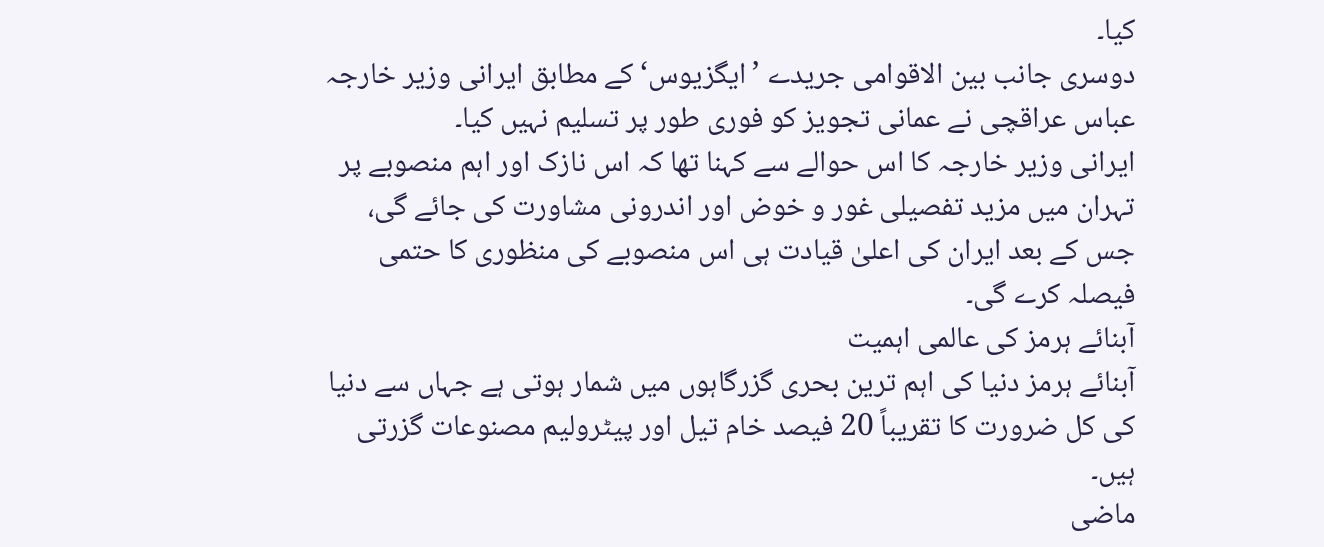کیا۔
دوسری جانب بین الاقوامی جریدے ’ایگزیوس‘ کے مطابق ایرانی وزیر خارجہ عباس عراقچی نے عمانی تجویز کو فوری طور پر تسلیم نہیں کیا۔
ایرانی وزیر خارجہ کا اس حوالے سے کہنا تھا کہ اس نازک اور اہم منصوبے پر تہران میں مزید تفصیلی غور و خوض اور اندرونی مشاورت کی جائے گی، جس کے بعد ایران کی اعلیٰ قیادت ہی اس منصوبے کی منظوری کا حتمی فیصلہ کرے گی۔
آبنائے ہرمز کی عالمی اہمیت
آبنائے ہرمز دنیا کی اہم ترین بحری گزرگاہوں میں شمار ہوتی ہے جہاں سے دنیا کی کل ضرورت کا تقریباً 20 فیصد خام تیل اور پیٹرولیم مصنوعات گزرتی ہیں۔
ماضی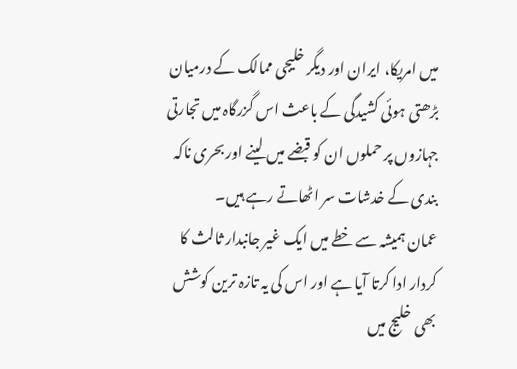میں امریکا، ایران اور دیگر خلیجی ممالک کے درمیان بڑھتی ہوئی کشیدگی کے باعث اس گزرگاہ میں تجارتی جہازوں پر حملوں ان کو قبضے میں لینے اور بحری ناکہ بندی کے خدشات سر اٹھاتے رہے ہیں۔
عمان ہمیشہ سے خطے میں ایک غیر جانبدار ثالث کا کردار ادا کرتا آیا ہے اور اس کی یہ تازہ ترین کوشش بھی خلیج میں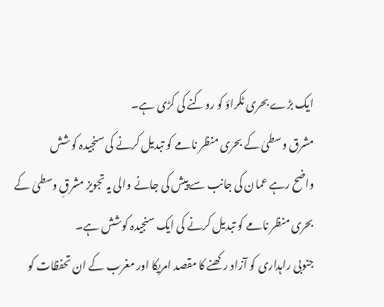ایک بڑے بحری ٹکراؤ کو روکنے کی کڑی ہے۔
مشرق وسطیٰ کے بحری منظر نامے کو تبدیل کرنے کی سنجیدہ کوشش
واضح رہے عمان کی جانب سے پیش کی جانے والی یہ تجویز مشرقِ وسطیٰ کے بحری منظر نامے کو تبدیل کرنے کی ایک سنجیدہ کوشش ہے۔
جنوبی راہداری کو آزاد رکھنے کا مقصد امریکا اور مغرب کے ان تحفظات کو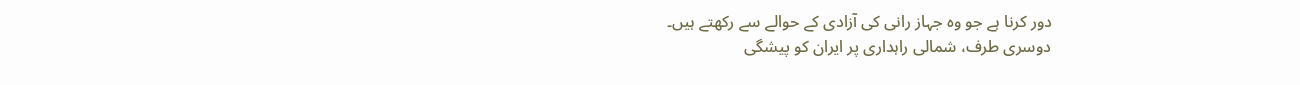دور کرنا ہے جو وہ جہاز رانی کی آزادی کے حوالے سے رکھتے ہیں۔
دوسری طرف، شمالی راہداری پر ایران کو پیشگی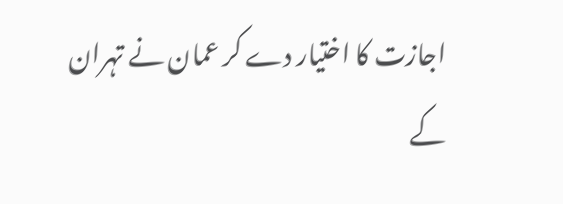اجازت کا اختیار دے کر عمان نے تہران کے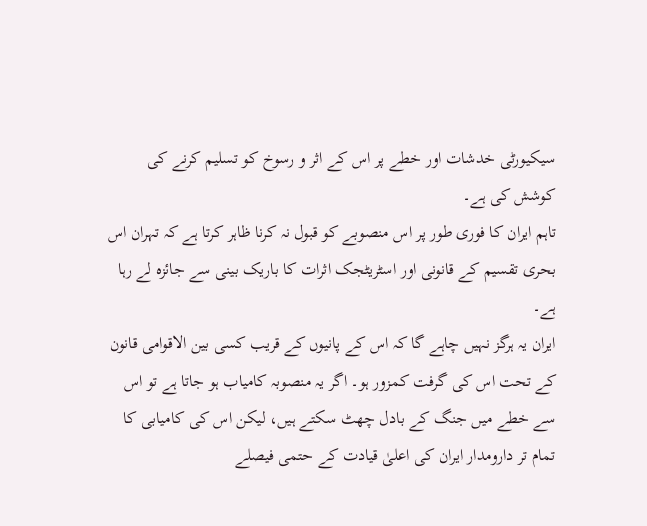سیکیورٹی خدشات اور خطے پر اس کے اثر و رسوخ کو تسلیم کرنے کی کوشش کی ہے۔
تاہم ایران کا فوری طور پر اس منصوبے کو قبول نہ کرنا ظاہر کرتا ہے کہ تہران اس بحری تقسیم کے قانونی اور اسٹریٹجک اثرات کا باریک بینی سے جائزہ لے رہا ہے۔
ایران یہ ہرگز نہیں چاہے گا کہ اس کے پانیوں کے قریب کسی بین الاقوامی قانون کے تحت اس کی گرفت کمزور ہو۔ اگر یہ منصوبہ کامیاب ہو جاتا ہے تو اس سے خطے میں جنگ کے بادل چھٹ سکتے ہیں، لیکن اس کی کامیابی کا تمام تر دارومدار ایران کی اعلیٰ قیادت کے حتمی فیصلے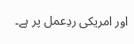اور امریکی ردِعمل پر ہے۔